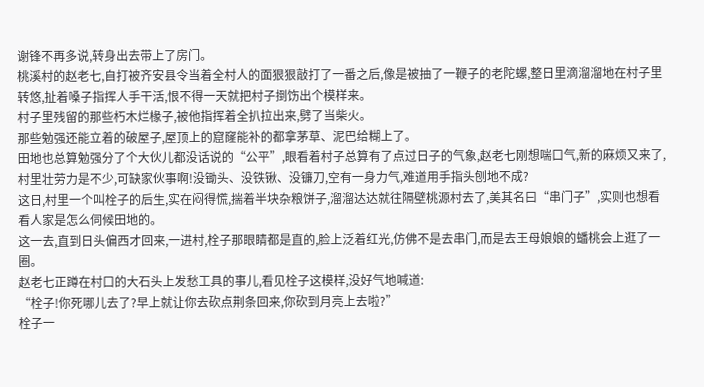谢锋不再多说,转身出去带上了房门。
桃溪村的赵老七,自打被齐安县令当着全村人的面狠狠敲打了一番之后,像是被抽了一鞭子的老陀螺,整日里滴溜溜地在村子里转悠,扯着嗓子指挥人手干活,恨不得一天就把村子捯饬出个模样来。
村子里残留的那些朽木烂椽子,被他指挥着全扒拉出来,劈了当柴火。
那些勉强还能立着的破屋子,屋顶上的窟窿能补的都拿茅草、泥巴给糊上了。
田地也总算勉强分了个大伙儿都没话说的“公平”,眼看着村子总算有了点过日子的气象,赵老七刚想喘口气,新的麻烦又来了,村里壮劳力是不少,可缺家伙事啊!没锄头、没铁锹、没镰刀,空有一身力气,难道用手指头刨地不成?
这日,村里一个叫栓子的后生,实在闷得慌,揣着半块杂粮饼子,溜溜达达就往隔壁桃源村去了,美其名曰“串门子”,实则也想看看人家是怎么伺候田地的。
这一去,直到日头偏西才回来,一进村,栓子那眼睛都是直的,脸上泛着红光,仿佛不是去串门,而是去王母娘娘的蟠桃会上逛了一圈。
赵老七正蹲在村口的大石头上发愁工具的事儿,看见栓子这模样,没好气地喊道:
“栓子!你死哪儿去了?早上就让你去砍点荆条回来,你砍到月亮上去啦?”
栓子一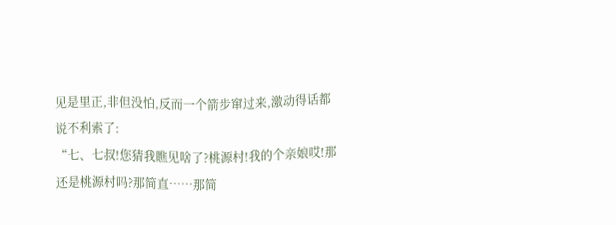见是里正,非但没怕,反而一个箭步窜过来,激动得话都说不利索了:
“七、七叔!您猜我瞧见啥了?桃源村!我的个亲娘哎!那还是桃源村吗?那简直……那简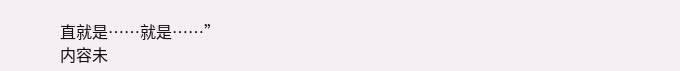直就是……就是……”
内容未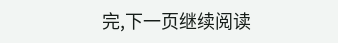完,下一页继续阅读